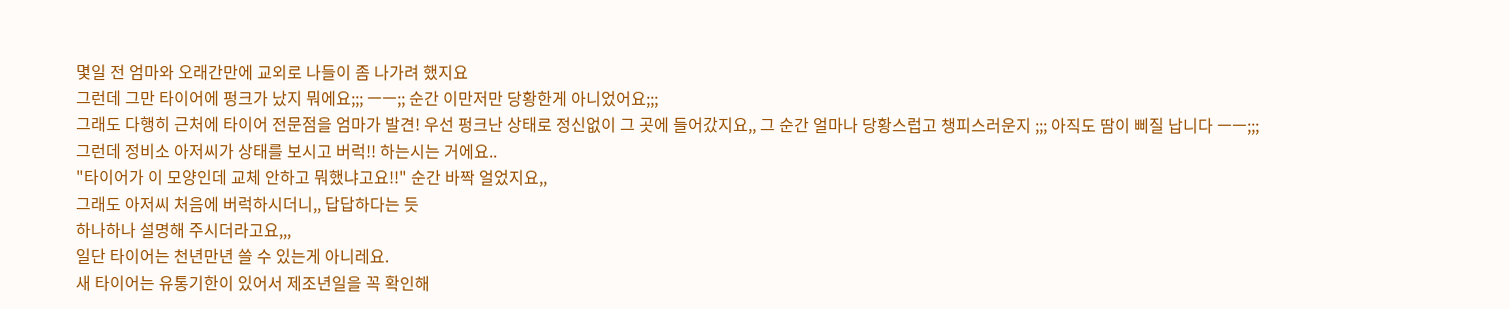몇일 전 엄마와 오래간만에 교외로 나들이 좀 나가려 했지요
그런데 그만 타이어에 펑크가 났지 뭐에요;;; ㅡㅡ;; 순간 이만저만 당황한게 아니었어요;;;
그래도 다행히 근처에 타이어 전문점을 엄마가 발견! 우선 펑크난 상태로 정신없이 그 곳에 들어갔지요,, 그 순간 얼마나 당황스럽고 챙피스러운지 ;;; 아직도 땀이 삐질 납니다 ㅡㅡ;;;
그런데 정비소 아저씨가 상태를 보시고 버럭!! 하는시는 거에요..
"타이어가 이 모양인데 교체 안하고 뭐했냐고요!!" 순간 바짝 얼었지요,,
그래도 아저씨 처음에 버럭하시더니,, 답답하다는 듯
하나하나 설명해 주시더라고요,,,
일단 타이어는 천년만년 쓸 수 있는게 아니레요.
새 타이어는 유통기한이 있어서 제조년일을 꼭 확인해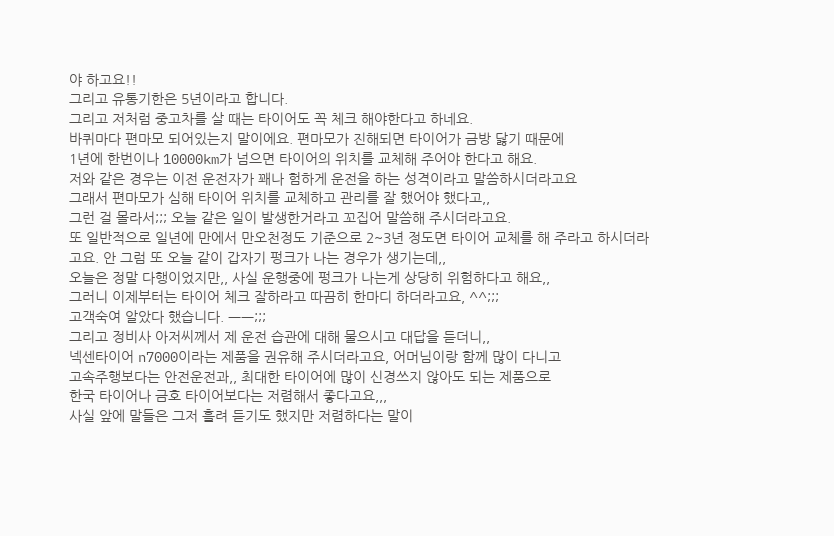야 하고요!!
그리고 유통기한은 5년이라고 합니다.
그리고 저처럼 중고차를 살 때는 타이어도 꼭 체크 해야한다고 하네요.
바퀴마다 편마모 되어있는지 말이에요. 편마모가 진해되면 타이어가 금방 닳기 때문에
1년에 한번이나 10000km가 넘으면 타이어의 위치를 교체해 주어야 한다고 해요.
저와 같은 경우는 이전 운전자가 꽤나 험하게 운전을 하는 성격이라고 말씀하시더라고요
그래서 편마모가 심해 타이어 위치를 교체하고 관리를 잘 했어야 했다고,,
그런 걸 몰라서;;; 오늘 같은 일이 발생한거라고 꼬집어 말씀해 주시더라고요.
또 일반적으로 일년에 만에서 만오천정도 기준으로 2~3년 정도면 타이어 교체를 해 주라고 하시더라고요. 안 그럼 또 오늘 같이 갑자기 펑크가 나는 경우가 생기는데,,
오늘은 정말 다행이었지만,, 사실 운행중에 펑크가 나는게 상당히 위험하다고 해요,,
그러니 이제부터는 타이어 체크 잘하라고 따끔히 한마디 하더라고요, ^^;;;
고객숙여 알았다 했습니다. ㅡㅡ;;;
그리고 정비사 아저씨께서 제 운전 습관에 대해 물으시고 대답을 듣더니,,
넥센타이어 n7000이라는 제품을 권유해 주시더라고요, 어머님이랑 함께 많이 다니고
고속주행보다는 안전운전과,, 최대한 타이어에 많이 신경쓰지 않아도 되는 제품으로
한국 타이어나 금호 타이어보다는 저렴해서 좋다고요,,,
사실 앞에 말들은 그저 흘려 듣기도 했지만 저렴하다는 말이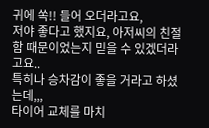귀에 쏙!! 들어 오더라고요,
저야 좋다고 했지요, 아저씨의 친절함 때문이었는지 믿을 수 있겠더라고요..
특히나 승차감이 좋을 거라고 하셨는데,,,
타이어 교체를 마치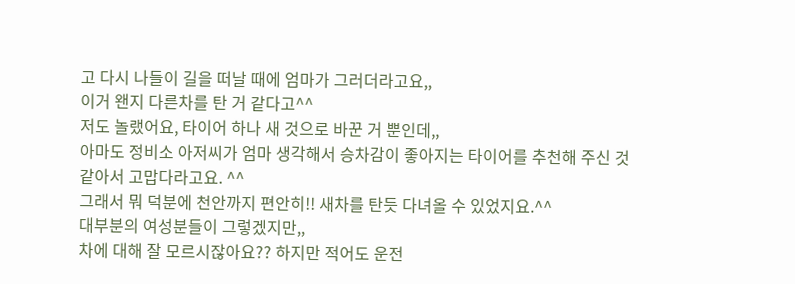고 다시 나들이 길을 떠날 때에 엄마가 그러더라고요,,
이거 왠지 다른차를 탄 거 같다고^^
저도 놀랬어요, 타이어 하나 새 것으로 바꾼 거 뿐인데,,
아마도 정비소 아저씨가 엄마 생각해서 승차감이 좋아지는 타이어를 추천해 주신 것
같아서 고맙다라고요. ^^
그래서 뭐 덕분에 천안까지 편안히!! 새차를 탄듯 다녀올 수 있었지요.^^
대부분의 여성분들이 그렇겠지만,,
차에 대해 잘 모르시잖아요?? 하지만 적어도 운전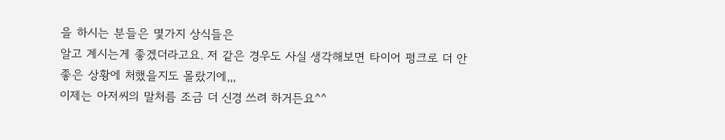을 하시는 분들은 몇가지 상식들은
알고 계시는게 좋겠더라고요. 저 같은 경우도 사실 생각해보면 타이어 펑크로 더 안 좋은 상황에 처했을지도 몰랐기에,,,
이제는 아저씨의 말처름 조금 더 신경 쓰려 하거든요^^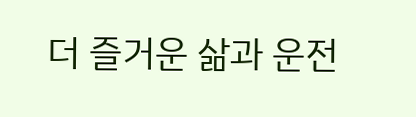더 즐거운 삶과 운전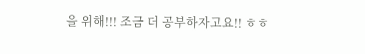을 위해!!! 조금 더 공부하자고요!! ㅎㅎ